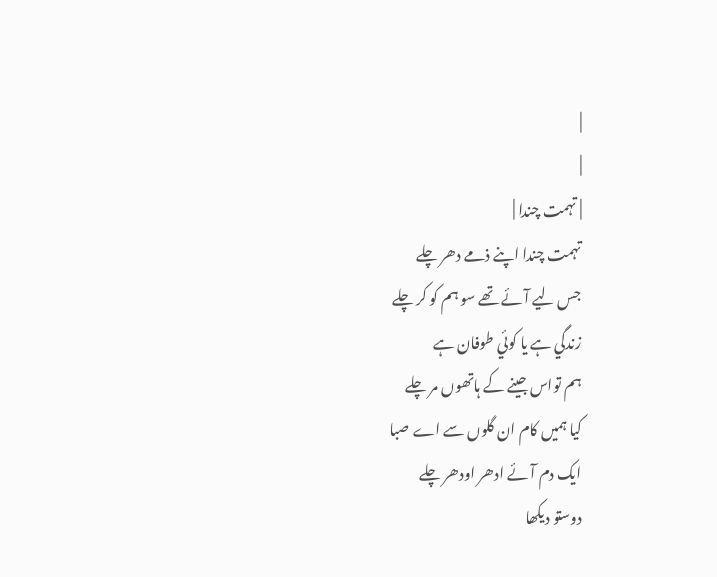|
|
| تہمت چندا |
تہمت چندا اپنے ذمے دھر چلے
جس ليے آئے تھے سو ہم کو کر چلے
زندگي ہے يا کوئي طوفان ہے
ہم تواس جينے کے ہاتھوں مر چلے
کيا ہميں کام ان گلوں سے اے صبا
ايک دم آئے ادھر اودھر چلے
دوستو ديکھا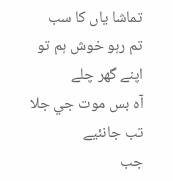تماشا ياں کا سب
تم رہو خوش ہم تو اپنے گھر چلے
آہ بس موت جي جلا تب جانئيے
جب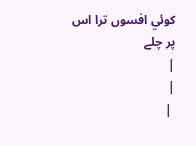کوئي افسوں ترا اس پر چلے
|
|
 |